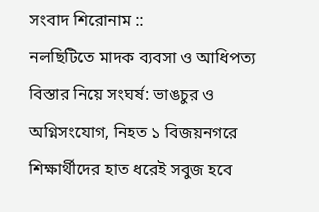সংবাদ শিরোনাম ::
নলছিটিতে মাদক ব্যবসা ও আধিপত্য বিস্তার নিয়ে সংঘর্ষ: ভাঙচুর ও অগ্নিসংযোগ, নিহত ১ বিজয়নগরে শিক্ষার্থীদের হাত ধরেই সবুজ হবে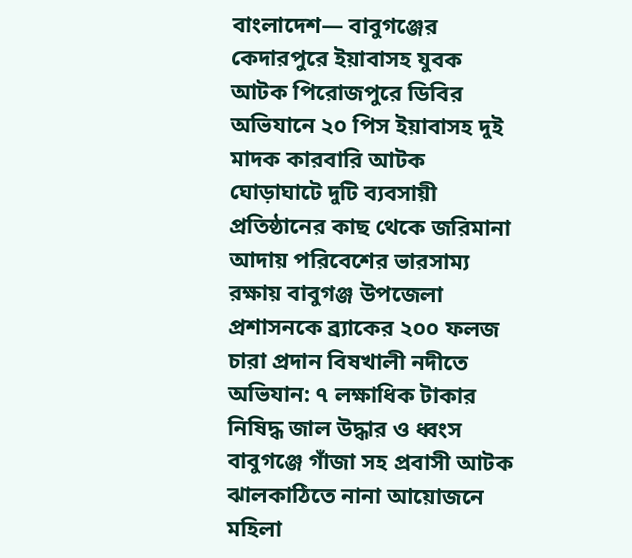বাংলাদেশ— বাবুগঞ্জের কেদারপুরে ইয়াবাসহ যুবক আটক পিরোজপুরে ডিবির অভিযানে ২০ পিস ইয়াবাসহ দুই মাদক কারবারি আটক ঘোড়াঘাটে দুটি ব্যবসায়ী প্রতিষ্ঠানের কাছ থেকে জরিমানা আদায় পরিবেশের ভারসাম্য রক্ষায় বাবুগঞ্জ উপজেলা প্রশাসনকে ব্র্যাকের ২০০ ফলজ চারা প্রদান বিষখালী নদীতে অভিযান: ৭ লক্ষাধিক টাকার নিষিদ্ধ জাল উদ্ধার ও ধ্বংস বাবুগঞ্জে গাঁজা সহ প্রবাসী আটক  ঝালকাঠিতে নানা আয়োজনে মহিলা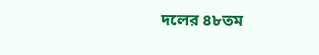দলের ৪৮তম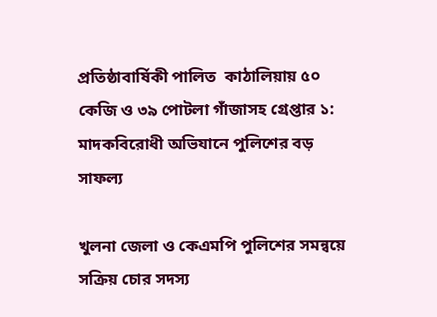প্রতিষ্ঠাবার্ষিকী পালিত  কাঠালিয়ায় ৫০ কেজি ও ৩৯ পোটলা গাঁজাসহ গ্রেপ্তার ১: মাদকবিরোধী অভিযানে পুলিশের বড় সাফল্য

খুলনা জেলা ও কেএমপি পুলিশের সমন্বয়ে সক্রিয় চোর সদস্য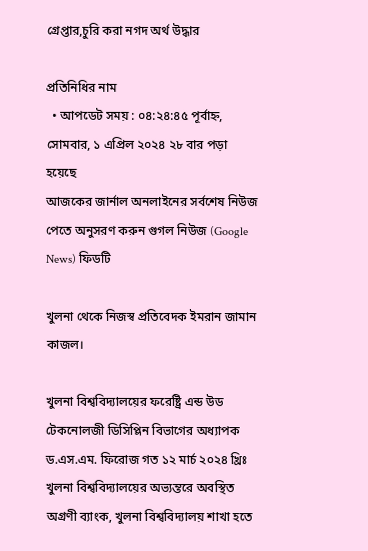গ্রেপ্তার,চুরি করা নগদ অর্থ উদ্ধার

প্রতিনিধির নাম
  • আপডেট সময় : ০৪:২৪:৪৫ পূর্বাহ্ন, সোমবার, ১ এপ্রিল ২০২৪ ২৮ বার পড়া হয়েছে
আজকের জার্নাল অনলাইনের সর্বশেষ নিউজ পেতে অনুসরণ করুন গুগল নিউজ (Google News) ফিডটি

খুলনা থেকে নিজস্ব প্রতিবেদক ইমরান জামান কাজল।

খুলনা বিশ্ববিদ্যালয়ের ফরেষ্ট্রি এন্ড উড টেকনোলজী ডিসিপ্লিন বিভাগের অধ্যাপক ড.এস.এম. ফিরোজ গত ১২ মার্চ ২০২৪ খ্রিঃ খুলনা বিশ্ববিদ্যালয়ের অভ্যন্তরে অবস্থিত অগ্রণী ব্যাংক, খুলনা বিশ্ববিদ্যালয় শাখা হতে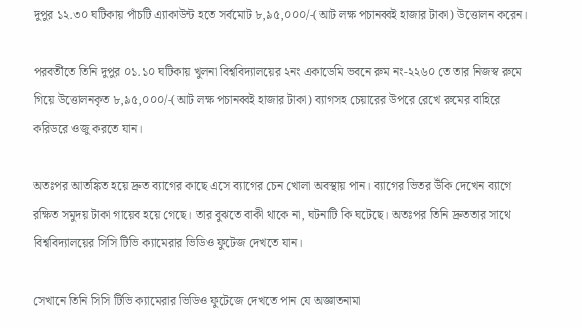দুপুর ১২.৩০ ঘটিকায় পাঁচটি এ্যাকাউন্ট হতে সর্বমোট ৮,৯৫,০০০/-(আট লক্ষ পচানব্বই হাজার টাকা) উত্তোলন করেন।

পরবর্তীতে তিনি দুপুর ০১.১০ ঘটিকায় খুলনা বিশ্ববিদ্যালয়ের ২নং একাডেমি ভবনে রুম নং-২২৬০ তে তার নিজস্ব রুমে গিয়ে উত্তোলনকৃত ৮,৯৫,০০০/-(আট লক্ষ পচানব্বই হাজার টাকা) ব্যাগসহ চেয়ারের উপরে রেখে রুমের বাহিরে করিডরে ওজু করতে যান।

অতঃপর আতঙ্কিত হয়ে দ্রুত ব্যাগের কাছে এসে ব্যাগের চেন খোলা অবস্থায় পান। ব্যাগের ভিতর উঁকি দেখেন ব্যাগে রক্ষিত সমুদয় টাকা গায়েব হয়ে গেছে। তার বুঝতে বাকী থাকে না, ঘটনাটি কি ঘটেছে। অতঃপর তিনি দ্রুততার সাথে বিশ্ববিদ্যালয়ের সিসি টিভি ক্যামেরার ভিডিও ফুটেজ দেখতে যান।

সেখানে তিনি সিসি টিভি ক্যামেরার ভিডিও ফুটেজে দেখতে পান যে অজ্ঞাতনামা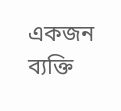একজন ব্যক্তি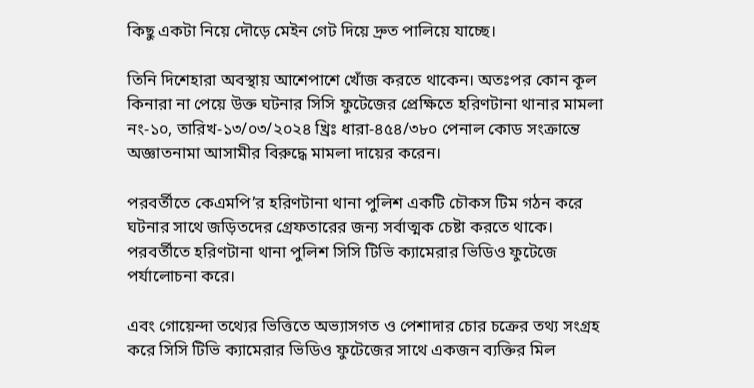কিছু একটা নিয়ে দৌড়ে মেইন গেট দিয়ে দ্রুত পালিয়ে যাচ্ছে।

তিনি দিশেহারা অবস্থায় আশেপাশে খোঁজ করতে থাকেন। অতঃপর কোন কূল কিনারা না পেয়ে উক্ত ঘটনার সিসি ফুটেজের প্রেক্ষিতে হরিণটানা থানার মামলা নং-১০, তারিখ-১৩/০৩/২০২৪ খ্রিঃ ধারা-৪৫৪/৩৮০ পেনাল কোড সংক্রান্তে অজ্ঞাতনামা আসামীর বিরুদ্ধে মামলা দায়ের করেন।

পরবর্তীতে কেএমপি’র হরিণটানা থানা পুলিশ একটি চৌকস টিম গঠন করে ঘটনার সাথে জড়িতদের গ্রেফতারের জন্য সর্বাত্মক চেষ্টা করতে থাকে। পরবর্তীতে হরিণটানা থানা পুলিশ সিসি টিভি ক্যামেরার ভিডিও ফুটেজে পর্যালোচনা করে।

এবং গোয়েন্দা তথ্যের ভিত্তিতে অভ্যাসগত ও পেশাদার চোর চক্রের তথ্য সংগ্রহ করে সিসি টিভি ক্যামেরার ভিডিও ফুটেজের সাথে একজন ব্যক্তির মিল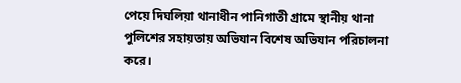পেয়ে দিঘলিয়া থানাধীন পানিগাতী গ্রামে স্থানীয় থানা পুলিশের সহায়তায় অভিযান বিশেষ অভিযান পরিচালনা করে।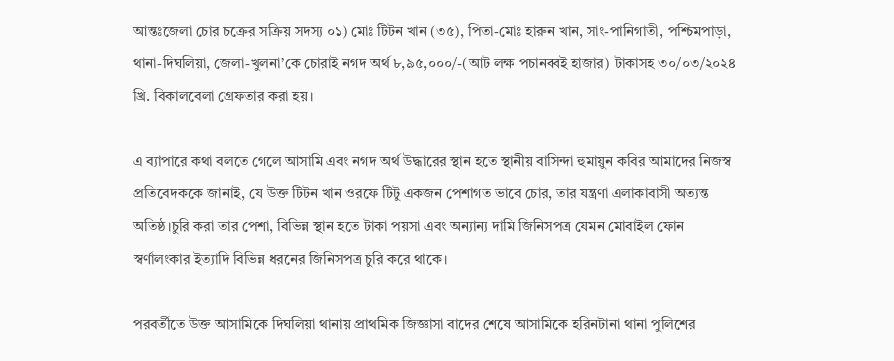আন্তঃজেলা চোর চক্রের সক্রিয় সদস্য ০১) মোঃ টিটন খান (৩৫), পিতা-মোঃ হারুন খান, সাং-পানিগাতী, পশ্চিমপাড়া, থানা-দিঘলিয়া, জেলা-খুলনা’কে চোরাই নগদ অর্থ ৮,৯৫,০০০/-(আট লক্ষ পচানব্বই হাজার) টাকাসহ ৩০/০৩/২০২৪ খ্রি. বিকালবেলা গ্রেফতার করা হয়।

এ ব্যাপারে কথা বলতে গেলে আসামি এবং নগদ অর্থ উদ্ধারের স্থান হতে স্থানীয় বাসিন্দা হুমায়ুন কবির আমাদের নিজস্ব প্রতিবেদককে জানাই, যে উক্ত টিটন খান ওরফে টিটু একজন পেশাগত ভাবে চোর, তার যন্ত্রণা এলাকাবাসী অত্যন্ত অতিষ্ঠ।চুরি করা তার পেশা, বিভিন্ন স্থান হতে টাকা পয়সা এবং অন্যান্য দামি জিনিসপত্র যেমন মোবাইল ফোন স্বর্ণালংকার ইত্যাদি বিভিন্ন ধরনের জিনিসপত্র চুরি করে থাকে।

পরবর্তীতে উক্ত আসামিকে দিঘলিয়া থানায় প্রাথমিক জিজ্ঞাসা বাদের শেষে আসামিকে হরিনটানা থানা পুলিশের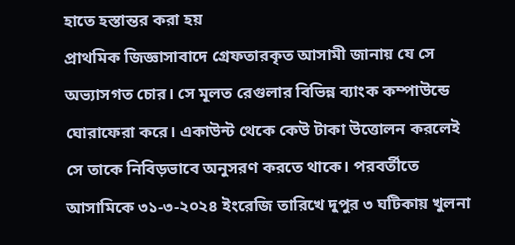হাতে হস্তান্তর করা হয়
প্রাথমিক জিজ্ঞাসাবাদে গ্রেফতারকৃত আসামী জানায় যে সে অভ্যাসগত চোর। সে মূলত রেগুলার বিভিন্ন ব্যাংক কম্পাউন্ডে ঘোরাফেরা করে। একাউন্ট থেকে কেউ টাকা উত্তোলন করলেই সে তাকে নিবিড়ভাবে অনুসরণ করতে থাকে। পরবর্তীতে আসামিকে ৩১-৩-২০২৪ ইংরেজি তারিখে দুপুর ৩ ঘটিকায় খুলনা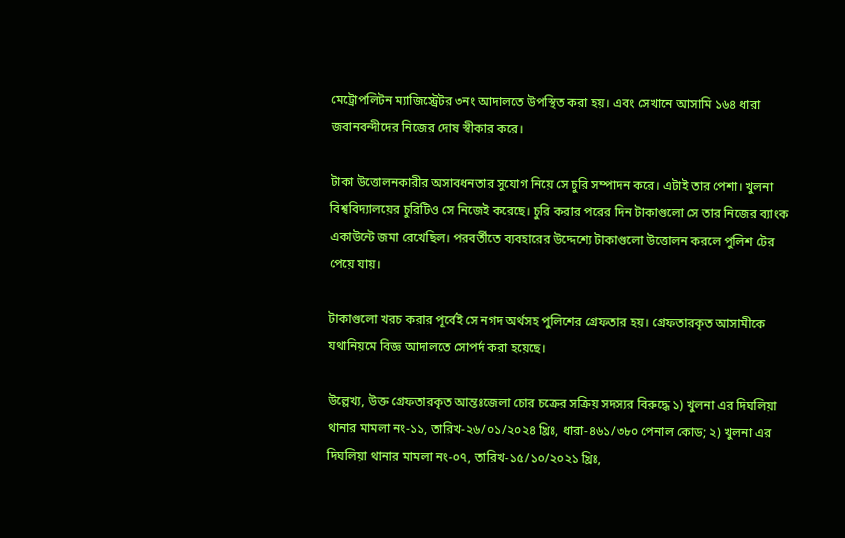মেট্রোপলিটন ম্যাজিস্ট্রেটর ৩নং আদালতে উপস্থিত করা হয়। এবং সেখানে আসামি ১৬৪ ধারা জবানবন্দীদের নিজের দোষ স্বীকার করে।

টাকা উত্তোলনকারীর অসাবধনতার সুযোগ নিয়ে সে চুরি সম্পাদন করে। এটাই তার পেশা। খুলনা বিশ্ববিদ্যালয়ের চুরিটিও সে নিজেই করেছে। চুরি করার পরের দিন টাকাগুলো সে তার নিজের ব্যাংক একাউন্টে জমা রেখেছিল। পরবর্তীতে ব্যবহারের উদ্দেশ্যে টাকাগুলো উত্তোলন করলে পুলিশ টের পেয়ে যায়।

টাকাগুলো খরচ করার পূর্বেই সে নগদ অর্থসহ পুলিশের গ্রেফতার হয়। গ্রেফতারকৃত আসামীকে যথানিয়মে বিজ্ঞ আদালতে সোপর্দ করা হয়েছে।

উল্লেখ্য, উক্ত গ্রেফতারকৃত আন্তঃজেলা চোর চক্রের সক্রিয় সদস্যর বিরুদ্ধে ১) খুলনা এর দিঘলিয়া থানার মামলা নং-১১, তারিখ-২৬/০১/২০২৪ খ্রিঃ, ধারা-৪৬১/৩৮০ পেনাল কোড; ২) খুলনা এর দিঘলিয়া থানার মামলা নং-০৭, তারিখ-১৫/১০/২০২১ খ্রিঃ,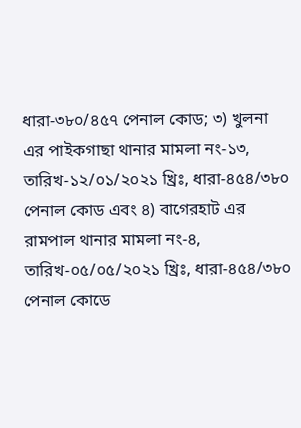ধারা-৩৮০/৪৫৭ পেনাল কোড; ৩) খুলনা এর পাইকগাছা থানার মামলা নং-১৩, তারিখ-১২/০১/২০২১ খ্রিঃ, ধারা-৪৫৪/৩৮০ পেনাল কোড এবং ৪) বাগেরহাট এর রামপাল থানার মামলা নং-৪, তারিখ-০৫/০৫/২০২১ খ্রিঃ, ধারা-৪৫৪/৩৮০ পেনাল কোডে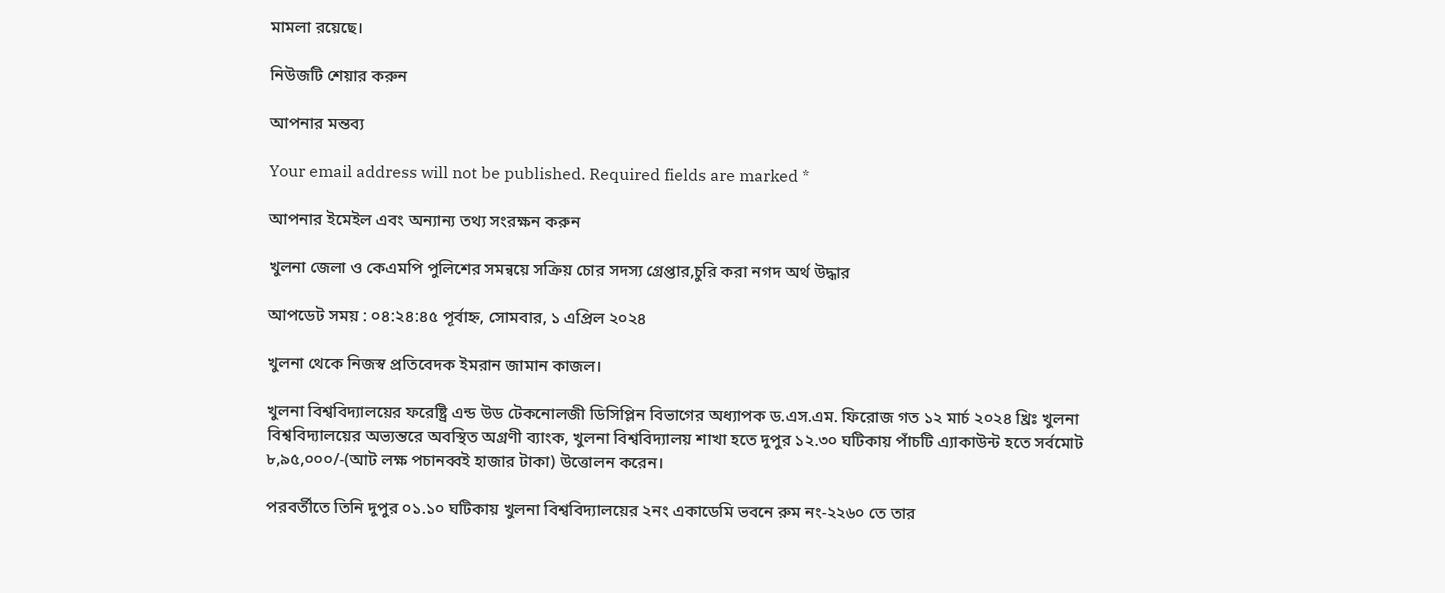মামলা রয়েছে।

নিউজটি শেয়ার করুন

আপনার মন্তব্য

Your email address will not be published. Required fields are marked *

আপনার ইমেইল এবং অন্যান্য তথ্য সংরক্ষন করুন

খুলনা জেলা ও কেএমপি পুলিশের সমন্বয়ে সক্রিয় চোর সদস্য গ্রেপ্তার,চুরি করা নগদ অর্থ উদ্ধার

আপডেট সময় : ০৪:২৪:৪৫ পূর্বাহ্ন, সোমবার, ১ এপ্রিল ২০২৪

খুলনা থেকে নিজস্ব প্রতিবেদক ইমরান জামান কাজল।

খুলনা বিশ্ববিদ্যালয়ের ফরেষ্ট্রি এন্ড উড টেকনোলজী ডিসিপ্লিন বিভাগের অধ্যাপক ড.এস.এম. ফিরোজ গত ১২ মার্চ ২০২৪ খ্রিঃ খুলনা বিশ্ববিদ্যালয়ের অভ্যন্তরে অবস্থিত অগ্রণী ব্যাংক, খুলনা বিশ্ববিদ্যালয় শাখা হতে দুপুর ১২.৩০ ঘটিকায় পাঁচটি এ্যাকাউন্ট হতে সর্বমোট ৮,৯৫,০০০/-(আট লক্ষ পচানব্বই হাজার টাকা) উত্তোলন করেন।

পরবর্তীতে তিনি দুপুর ০১.১০ ঘটিকায় খুলনা বিশ্ববিদ্যালয়ের ২নং একাডেমি ভবনে রুম নং-২২৬০ তে তার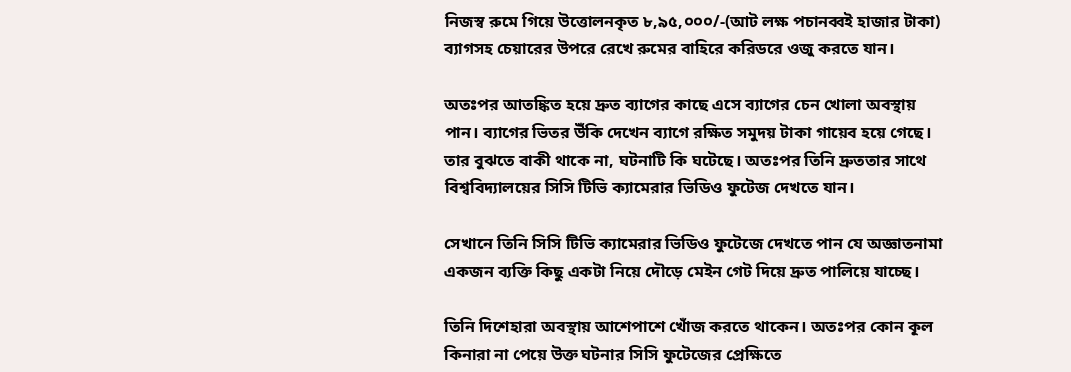নিজস্ব রুমে গিয়ে উত্তোলনকৃত ৮,৯৫,০০০/-(আট লক্ষ পচানব্বই হাজার টাকা) ব্যাগসহ চেয়ারের উপরে রেখে রুমের বাহিরে করিডরে ওজু করতে যান।

অতঃপর আতঙ্কিত হয়ে দ্রুত ব্যাগের কাছে এসে ব্যাগের চেন খোলা অবস্থায় পান। ব্যাগের ভিতর উঁকি দেখেন ব্যাগে রক্ষিত সমুদয় টাকা গায়েব হয়ে গেছে। তার বুঝতে বাকী থাকে না, ঘটনাটি কি ঘটেছে। অতঃপর তিনি দ্রুততার সাথে বিশ্ববিদ্যালয়ের সিসি টিভি ক্যামেরার ভিডিও ফুটেজ দেখতে যান।

সেখানে তিনি সিসি টিভি ক্যামেরার ভিডিও ফুটেজে দেখতে পান যে অজ্ঞাতনামা একজন ব্যক্তি কিছু একটা নিয়ে দৌড়ে মেইন গেট দিয়ে দ্রুত পালিয়ে যাচ্ছে।

তিনি দিশেহারা অবস্থায় আশেপাশে খোঁজ করতে থাকেন। অতঃপর কোন কূল কিনারা না পেয়ে উক্ত ঘটনার সিসি ফুটেজের প্রেক্ষিতে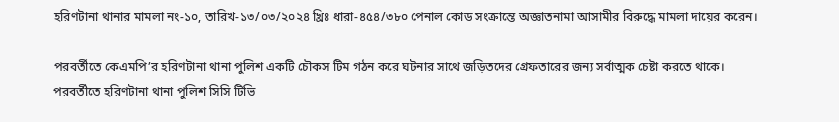হরিণটানা থানার মামলা নং-১০, তারিখ-১৩/০৩/২০২৪ খ্রিঃ ধারা-৪৫৪/৩৮০ পেনাল কোড সংক্রান্তে অজ্ঞাতনামা আসামীর বিরুদ্ধে মামলা দায়ের করেন।

পরবর্তীতে কেএমপি’র হরিণটানা থানা পুলিশ একটি চৌকস টিম গঠন করে ঘটনার সাথে জড়িতদের গ্রেফতারের জন্য সর্বাত্মক চেষ্টা করতে থাকে। পরবর্তীতে হরিণটানা থানা পুলিশ সিসি টিভি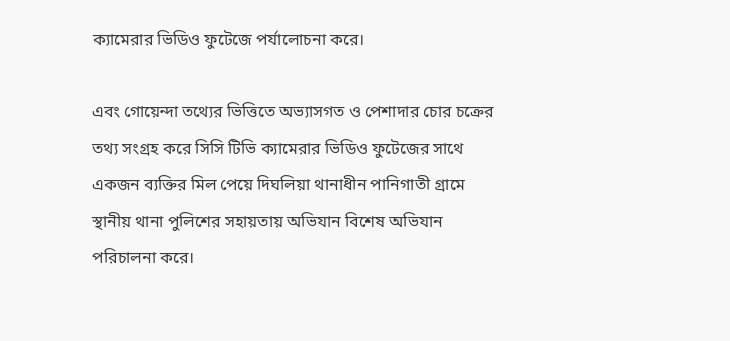ক্যামেরার ভিডিও ফুটেজে পর্যালোচনা করে।

এবং গোয়েন্দা তথ্যের ভিত্তিতে অভ্যাসগত ও পেশাদার চোর চক্রের তথ্য সংগ্রহ করে সিসি টিভি ক্যামেরার ভিডিও ফুটেজের সাথে একজন ব্যক্তির মিল পেয়ে দিঘলিয়া থানাধীন পানিগাতী গ্রামে স্থানীয় থানা পুলিশের সহায়তায় অভিযান বিশেষ অভিযান পরিচালনা করে।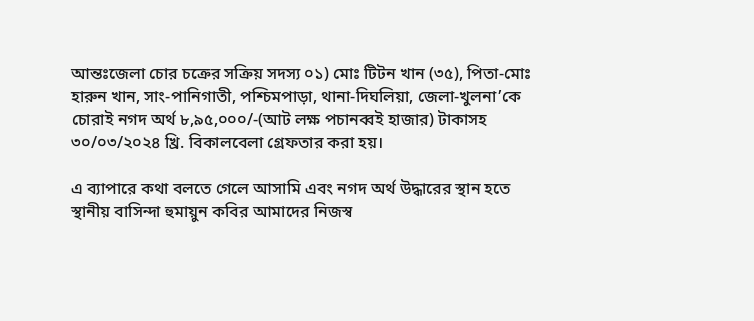আন্তঃজেলা চোর চক্রের সক্রিয় সদস্য ০১) মোঃ টিটন খান (৩৫), পিতা-মোঃ হারুন খান, সাং-পানিগাতী, পশ্চিমপাড়া, থানা-দিঘলিয়া, জেলা-খুলনা’কে চোরাই নগদ অর্থ ৮,৯৫,০০০/-(আট লক্ষ পচানব্বই হাজার) টাকাসহ ৩০/০৩/২০২৪ খ্রি. বিকালবেলা গ্রেফতার করা হয়।

এ ব্যাপারে কথা বলতে গেলে আসামি এবং নগদ অর্থ উদ্ধারের স্থান হতে স্থানীয় বাসিন্দা হুমায়ুন কবির আমাদের নিজস্ব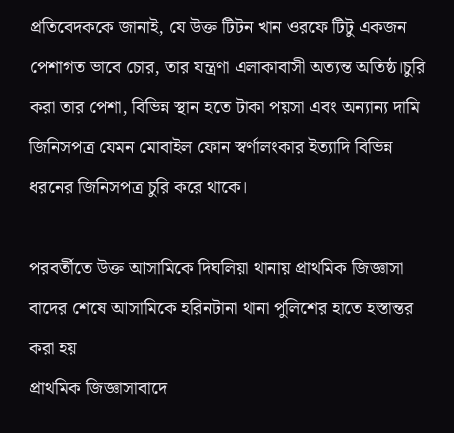প্রতিবেদককে জানাই, যে উক্ত টিটন খান ওরফে টিটু একজন পেশাগত ভাবে চোর, তার যন্ত্রণা এলাকাবাসী অত্যন্ত অতিষ্ঠ।চুরি করা তার পেশা, বিভিন্ন স্থান হতে টাকা পয়সা এবং অন্যান্য দামি জিনিসপত্র যেমন মোবাইল ফোন স্বর্ণালংকার ইত্যাদি বিভিন্ন ধরনের জিনিসপত্র চুরি করে থাকে।

পরবর্তীতে উক্ত আসামিকে দিঘলিয়া থানায় প্রাথমিক জিজ্ঞাসা বাদের শেষে আসামিকে হরিনটানা থানা পুলিশের হাতে হস্তান্তর করা হয়
প্রাথমিক জিজ্ঞাসাবাদে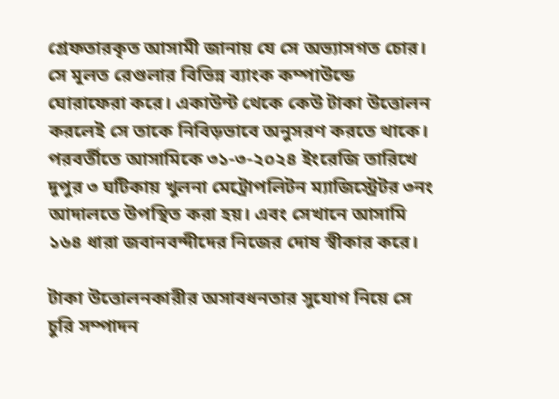গ্রেফতারকৃত আসামী জানায় যে সে অভ্যাসগত চোর। সে মূলত রেগুলার বিভিন্ন ব্যাংক কম্পাউন্ডে ঘোরাফেরা করে। একাউন্ট থেকে কেউ টাকা উত্তোলন করলেই সে তাকে নিবিড়ভাবে অনুসরণ করতে থাকে। পরবর্তীতে আসামিকে ৩১-৩-২০২৪ ইংরেজি তারিখে দুপুর ৩ ঘটিকায় খুলনা মেট্রোপলিটন ম্যাজিস্ট্রেটর ৩নং আদালতে উপস্থিত করা হয়। এবং সেখানে আসামি ১৬৪ ধারা জবানবন্দীদের নিজের দোষ স্বীকার করে।

টাকা উত্তোলনকারীর অসাবধনতার সুযোগ নিয়ে সে চুরি সম্পাদন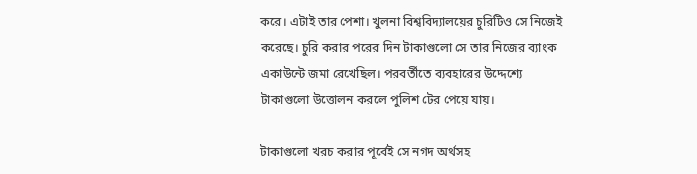করে। এটাই তার পেশা। খুলনা বিশ্ববিদ্যালয়ের চুরিটিও সে নিজেই করেছে। চুরি করার পরের দিন টাকাগুলো সে তার নিজের ব্যাংক একাউন্টে জমা রেখেছিল। পরবর্তীতে ব্যবহারের উদ্দেশ্যে টাকাগুলো উত্তোলন করলে পুলিশ টের পেয়ে যায়।

টাকাগুলো খরচ করার পূর্বেই সে নগদ অর্থসহ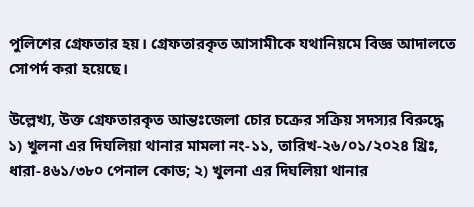পুলিশের গ্রেফতার হয়। গ্রেফতারকৃত আসামীকে যথানিয়মে বিজ্ঞ আদালতে সোপর্দ করা হয়েছে।

উল্লেখ্য, উক্ত গ্রেফতারকৃত আন্তঃজেলা চোর চক্রের সক্রিয় সদস্যর বিরুদ্ধে ১) খুলনা এর দিঘলিয়া থানার মামলা নং-১১, তারিখ-২৬/০১/২০২৪ খ্রিঃ, ধারা-৪৬১/৩৮০ পেনাল কোড; ২) খুলনা এর দিঘলিয়া থানার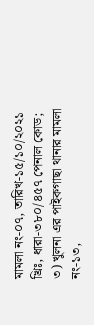মামলা নং-০৭, তারিখ-১৫/১০/২০২১ খ্রিঃ, ধারা-৩৮০/৪৫৭ পেনাল কোড; ৩) খুলনা এর পাইকগাছা থানার মামলা নং-১৩,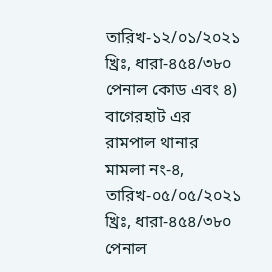তারিখ-১২/০১/২০২১ খ্রিঃ, ধারা-৪৫৪/৩৮০ পেনাল কোড এবং ৪) বাগেরহাট এর রামপাল থানার মামলা নং-৪, তারিখ-০৫/০৫/২০২১ খ্রিঃ, ধারা-৪৫৪/৩৮০ পেনাল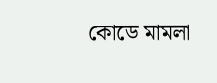কোডে মামলা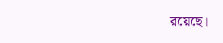রয়েছে।